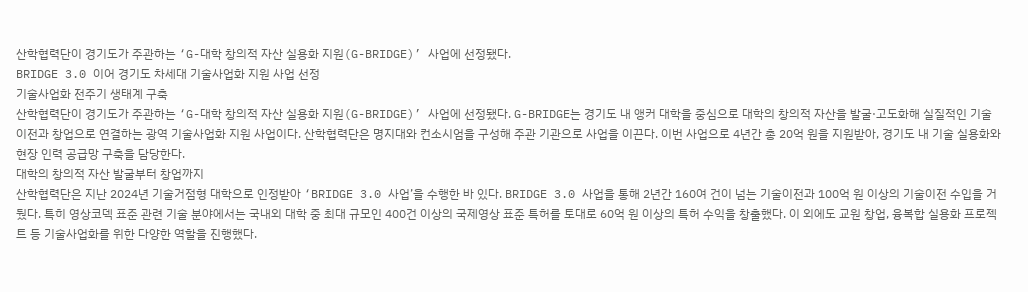산학협력단이 경기도가 주관하는 ‘G-대학 창의적 자산 실용화 지원(G-BRIDGE)’ 사업에 선정됐다.
BRIDGE 3.0 이어 경기도 차세대 기술사업화 지원 사업 선정
기술사업화 전주기 생태계 구축
산학협력단이 경기도가 주관하는 ‘G-대학 창의적 자산 실용화 지원(G-BRIDGE)’ 사업에 선정됐다. G-BRIDGE는 경기도 내 앵커 대학을 중심으로 대학의 창의적 자산을 발굴·고도화해 실질적인 기술이전과 창업으로 연결하는 광역 기술사업화 지원 사업이다. 산학협력단은 명지대와 컨소시엄을 구성해 주관 기관으로 사업을 이끈다. 이번 사업으로 4년간 총 20억 원을 지원받아, 경기도 내 기술 실용화와 현장 인력 공급망 구축을 담당한다.
대학의 창의적 자산 발굴부터 창업까지
산학협력단은 지난 2024년 기술거점형 대학으로 인정받아 ‘BRIDGE 3.0 사업’을 수행한 바 있다. BRIDGE 3.0 사업을 통해 2년간 160여 건이 넘는 기술이전과 100억 원 이상의 기술이전 수입을 거뒀다. 특히 영상코덱 표준 관련 기술 분야에서는 국내외 대학 중 최대 규모인 400건 이상의 국제영상 표준 특허를 토대로 60억 원 이상의 특허 수익을 창출했다. 이 외에도 교원 창업, 융복합 실용화 프로젝트 등 기술사업화를 위한 다양한 역할을 진행했다.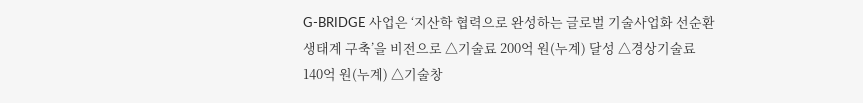G-BRIDGE 사업은 ‘지산학 협력으로 완성하는 글로벌 기술사업화 선순환 생태계 구축’을 비전으로 △기술료 200억 원(누계) 달성 △경상기술료 140억 원(누계) △기술창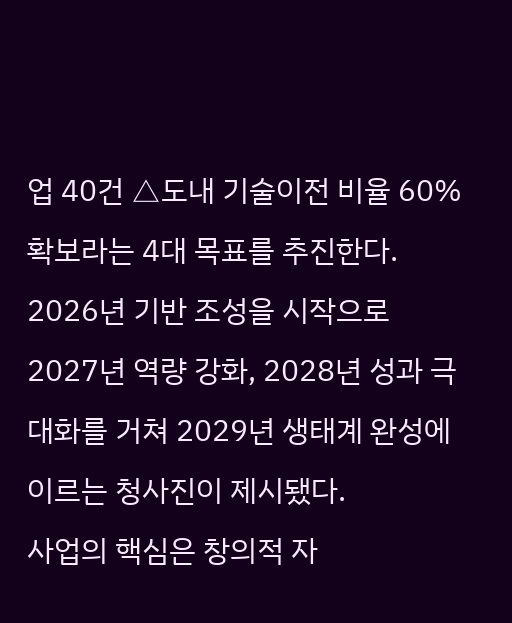업 40건 △도내 기술이전 비율 60% 확보라는 4대 목표를 추진한다. 2026년 기반 조성을 시작으로 2027년 역량 강화, 2028년 성과 극대화를 거쳐 2029년 생태계 완성에 이르는 청사진이 제시됐다.
사업의 핵심은 창의적 자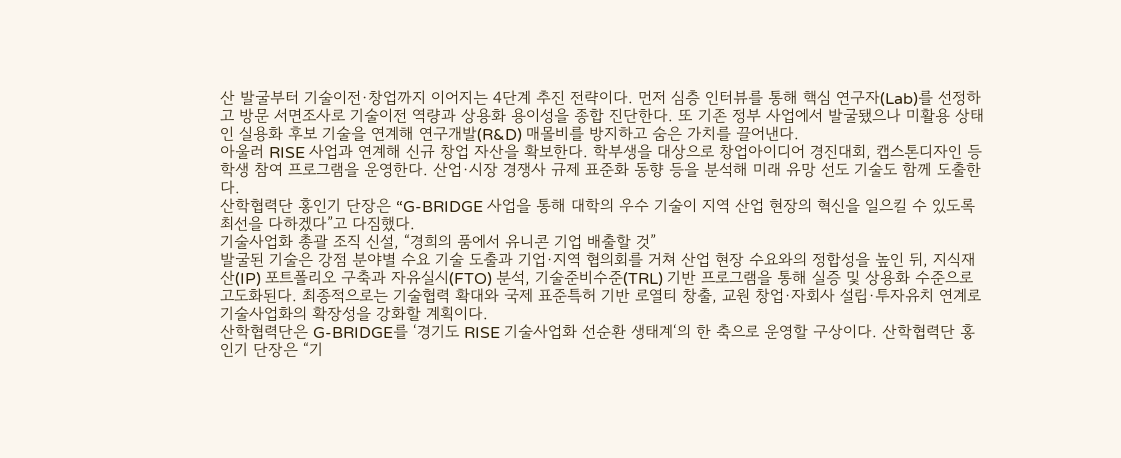산 발굴부터 기술이전·창업까지 이어지는 4단계 추진 전략이다. 먼저 심층 인터뷰를 통해 핵심 연구자(Lab)를 선정하고 방문 서면조사로 기술이전 역량과 상용화 용이성을 종합 진단한다. 또 기존 정부 사업에서 발굴됐으나 미활용 상태인 실용화 후보 기술을 연계해 연구개발(R&D) 매몰비를 방지하고 숨은 가치를 끌어낸다.
아울러 RISE 사업과 연계해 신규 창업 자산을 확보한다. 학부생을 대상으로 창업아이디어 경진대회, 캡스톤디자인 등 학생 참여 프로그램을 운영한다. 산업·시장 경쟁사 규제 표준화 동향 등을 분석해 미래 유망 선도 기술도 함께 도출한다.
산학협력단 홍인기 단장은 “G-BRIDGE 사업을 통해 대학의 우수 기술이 지역 산업 현장의 혁신을 일으킬 수 있도록 최선을 다하겠다”고 다짐했다.
기술사업화 총괄 조직 신설, “경희의 품에서 유니콘 기업 배출할 것”
발굴된 기술은 강점 분야별 수요 기술 도출과 기업·지역 협의회를 거쳐 산업 현장 수요와의 정합성을 높인 뒤, 지식재산(IP) 포트폴리오 구축과 자유실시(FTO) 분석, 기술준비수준(TRL) 기반 프로그램을 통해 실증 및 상용화 수준으로 고도화된다. 최종적으로는 기술협력 확대와 국제 표준특허 기반 로열티 창출, 교원 창업·자회사 설립·투자유치 연계로 기술사업화의 확장성을 강화할 계획이다.
산학협력단은 G-BRIDGE를 ‘경기도 RISE 기술사업화 선순환 생태계‘의 한 축으로 운영할 구상이다. 산학협력단 홍인기 단장은 “기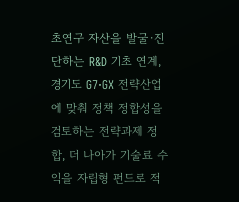초연구 자산을 발굴·진단하는 R&D 기초 연계, 경기도 G7·GX 전략산업에 맞춰 정책 정합성을 검토하는 전략과제 정합, 더 나아가 기술료 수익을 자립형 펀드로 적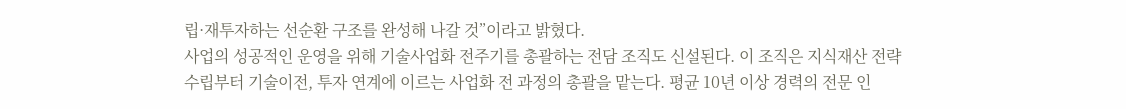립·재투자하는 선순환 구조를 완성해 나갈 것”이라고 밝혔다.
사업의 성공적인 운영을 위해 기술사업화 전주기를 총괄하는 전담 조직도 신설된다. 이 조직은 지식재산 전략 수립부터 기술이전, 투자 연계에 이르는 사업화 전 과정의 총괄을 맡는다. 평균 10년 이상 경력의 전문 인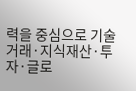력을 중심으로 기술거래·지식재산·투자·글로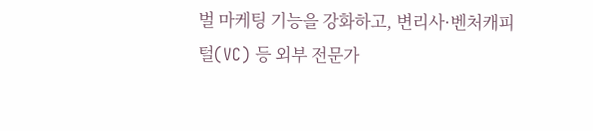벌 마케팅 기능을 강화하고, 변리사·벤처캐피털(VC) 등 외부 전문가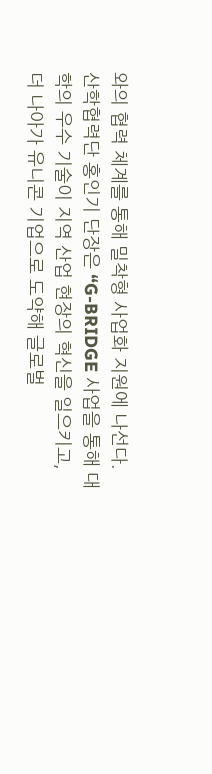와의 협력 체계를 통해 밀착형 사업화 지원에 나선다.
산학협력단 홍인기 단장은 “G-BRIDGE 사업을 통해 대학의 우수 기술이 지역 산업 현장의 혁신을 일으키고, 더 나아가 유니콘 기업으로 도약해 글로벌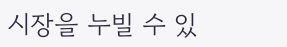시장을 누빌 수 있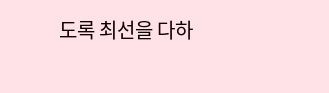도록 최선을 다하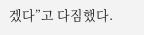겠다”고 다짐했다.